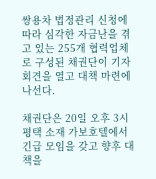쌍용차 법정관리 신청에 따라 심각한 자금난을 겪고 있는 255개 협력업체로 구성된 채권단이 기자회견을 열고 대책 마련에 나선다.

채권단은 20일 오후 3시 평택 소재 가보호텔에서 긴급 모임을 갖고 향후 대책을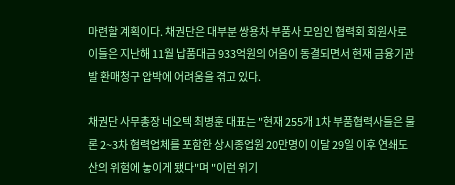마련할 계획이다. 채권단은 대부분 쌍용차 부품사 모임인 협력회 회원사로 이들은 지난해 11월 납품대금 933억원의 어음이 동결되면서 현재 금융기관발 환매청구 압박에 어려움을 겪고 있다.

채권단 사무총장 네오텍 최병훈 대표는 "현재 255개 1차 부품협력사들은 물론 2~3차 협력업체를 포함한 상시종업원 20만명이 이달 29일 이후 연쇄도산의 위험에 놓이게 됐다"며 "이런 위기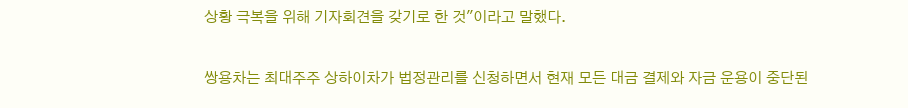상황 극복을 위해 기자회견을 갖기로 한 것"이라고 말했다.

쌍용차는 최대주주 상하이차가 법정관리를 신청하면서 현재 모든 대금 결제와 자금 운용이 중단된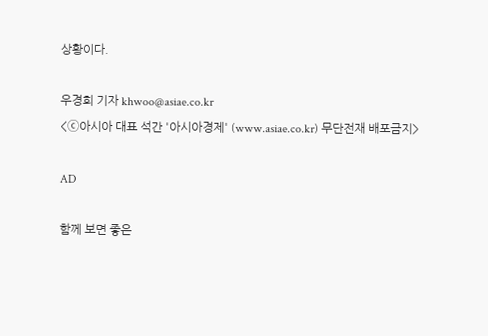상황이다.

우경희 기자 khwoo@asiae.co.kr
<ⓒ아시아 대표 석간 '아시아경제' (www.asiae.co.kr) 무단전재 배포금지>

AD

함께 보면 좋은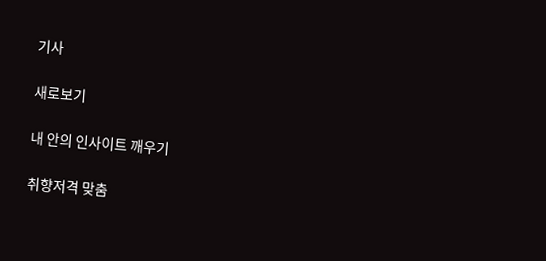기사

새로보기

내 안의 인사이트 깨우기

취향저격 맞춤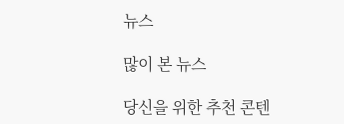뉴스

많이 본 뉴스

당신을 위한 추천 콘텐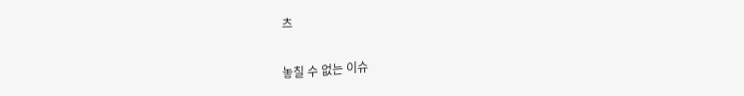츠

놓칠 수 없는 이슈